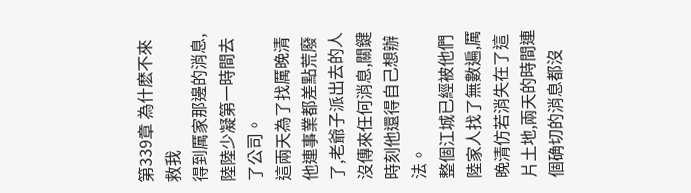第339章 為什麽不來救我
得到厲家那邊的消息,陸陸少凝第一時間去了公司。
這兩天為了找厲晚清他連事業都差點荒廢了,老爺子派出去的人沒傳來任何消息,關鍵時刻他還得自己想辦法。
整個江城已經被他們陸家人找了無數遍,厲晚清仿若消失在了這片土地,兩天的時間連個确切的消息都沒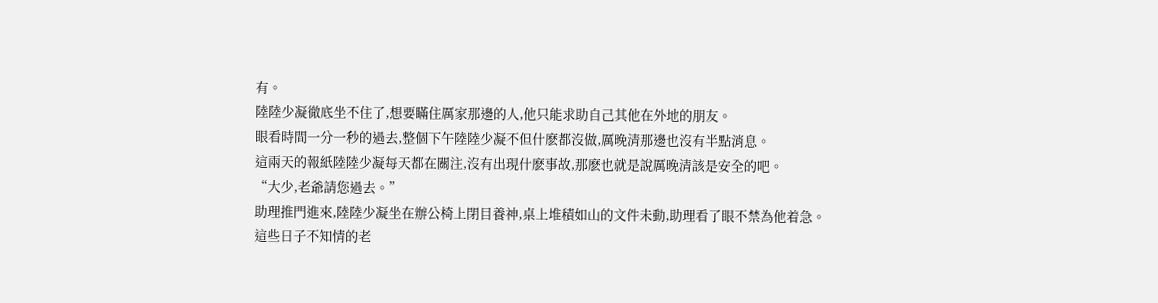有。
陸陸少凝徹底坐不住了,想要瞞住厲家那邊的人,他只能求助自己其他在外地的朋友。
眼看時間一分一秒的過去,整個下午陸陸少凝不但什麽都沒做,厲晚清那邊也沒有半點消息。
這兩天的報紙陸陸少凝每天都在關注,沒有出現什麽事故,那麽也就是說厲晚清該是安全的吧。
“大少,老爺請您過去。”
助理推門進來,陸陸少凝坐在辦公椅上閉目養神,桌上堆積如山的文件未動,助理看了眼不禁為他着急。
這些日子不知情的老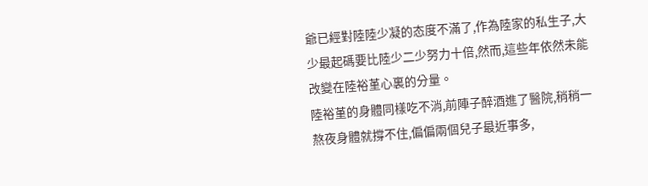爺已經對陸陸少凝的态度不滿了,作為陸家的私生子,大少最起碼要比陸少二少努力十倍,然而,這些年依然未能改變在陸裕堇心裏的分量。
陸裕堇的身體同樣吃不消,前陣子醉酒進了醫院,稍稍一熬夜身體就撐不住,偏偏兩個兒子最近事多,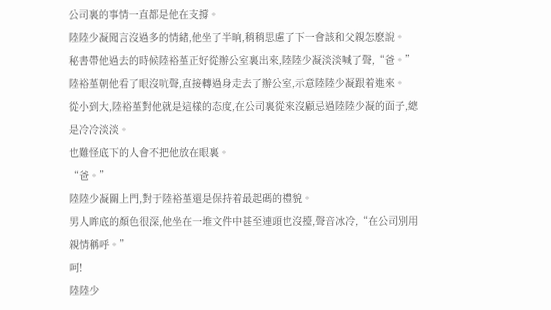公司裏的事情一直都是他在支撐。
陸陸少凝聞言沒過多的情緒,他坐了半晌,稍稍思慮了下一會該和父親怎麽說。
秘書帶他過去的時候陸裕堇正好從辦公室裏出來,陸陸少凝淡淡喊了聲,“爸。”
陸裕堇朝他看了眼沒吭聲,直接轉過身走去了辦公室,示意陸陸少凝跟着進來。
從小到大,陸裕堇對他就是這樣的态度,在公司裏從來沒顧忌過陸陸少凝的面子,總是冷冷淡淡。
也難怪底下的人會不把他放在眼裏。
“爸。”
陸陸少凝關上門,對于陸裕堇還是保持着最起碼的禮貌。
男人眸底的顏色很深,他坐在一堆文件中甚至連頭也沒擡,聲音冰冷,“在公司別用親情稱呼。”
呵!
陸陸少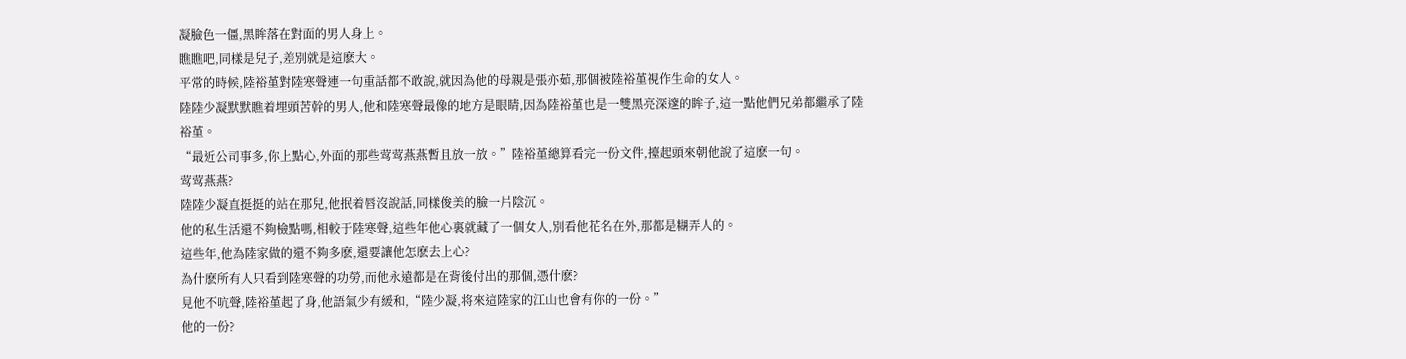凝臉色一僵,黑眸落在對面的男人身上。
瞧瞧吧,同樣是兒子,差別就是這麽大。
平常的時候,陸裕堇對陸寒聲連一句重話都不敢說,就因為他的母親是張亦茹,那個被陸裕堇視作生命的女人。
陸陸少凝默默瞧着埋頭苦幹的男人,他和陸寒聲最像的地方是眼睛,因為陸裕堇也是一雙黑亮深邃的眸子,這一點他們兄弟都繼承了陸裕堇。
“最近公司事多,你上點心,外面的那些莺莺燕燕暫且放一放。”陸裕堇總算看完一份文件,擡起頭來朝他說了這麽一句。
莺莺燕燕?
陸陸少凝直挺挺的站在那兒,他抿着唇沒說話,同樣俊美的臉一片陰沉。
他的私生活還不夠檢點嗎,相較于陸寒聲,這些年他心裏就藏了一個女人,別看他花名在外,那都是糊弄人的。
這些年,他為陸家做的還不夠多麽,還要讓他怎麽去上心?
為什麽所有人只看到陸寒聲的功勞,而他永遠都是在背後付出的那個,憑什麽?
見他不吭聲,陸裕堇起了身,他語氣少有緩和,“陸少凝,将來這陸家的江山也會有你的一份。”
他的一份?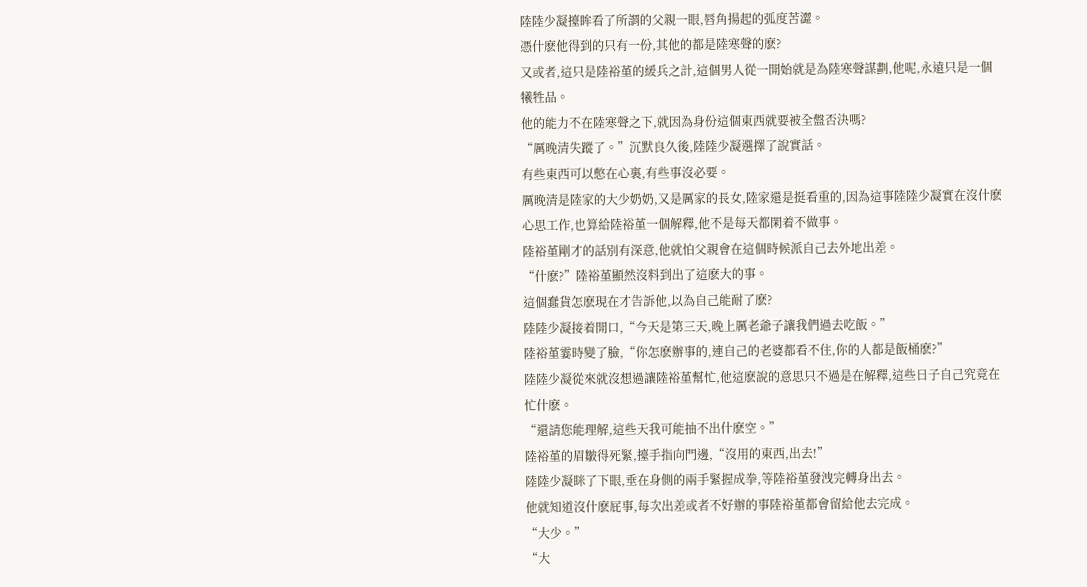陸陸少凝擡眸看了所謂的父親一眼,唇角揚起的弧度苦澀。
憑什麽他得到的只有一份,其他的都是陸寒聲的麽?
又或者,這只是陸裕堇的緩兵之計,這個男人從一開始就是為陸寒聲謀劃,他呢,永遠只是一個犧牲品。
他的能力不在陸寒聲之下,就因為身份這個東西就要被全盤否決嗎?
“厲晚清失蹤了。”沉默良久後,陸陸少凝選擇了說實話。
有些東西可以憋在心裏,有些事沒必要。
厲晚清是陸家的大少奶奶,又是厲家的長女,陸家還是挺看重的,因為這事陸陸少凝實在沒什麽心思工作,也算給陸裕堇一個解釋,他不是每天都閑着不做事。
陸裕堇剛才的話別有深意,他就怕父親會在這個時候派自己去外地出差。
“什麽?”陸裕堇顯然沒料到出了這麽大的事。
這個蠢貨怎麽現在才告訴他,以為自己能耐了麽?
陸陸少凝接着開口,“今天是第三天,晚上厲老爺子讓我們過去吃飯。”
陸裕堇霎時變了臉,“你怎麽辦事的,連自己的老婆都看不住,你的人都是飯桶麽?”
陸陸少凝從來就沒想過讓陸裕堇幫忙,他這麽說的意思只不過是在解釋,這些日子自己究竟在忙什麽。
“還請您能理解,這些天我可能抽不出什麽空。”
陸裕堇的眉皺得死緊,擡手指向門邊,“沒用的東西,出去!”
陸陸少凝眯了下眼,垂在身側的兩手緊握成拳,等陸裕堇發洩完轉身出去。
他就知道沒什麽屁事,每次出差或者不好辦的事陸裕堇都會留給他去完成。
“大少。”
“大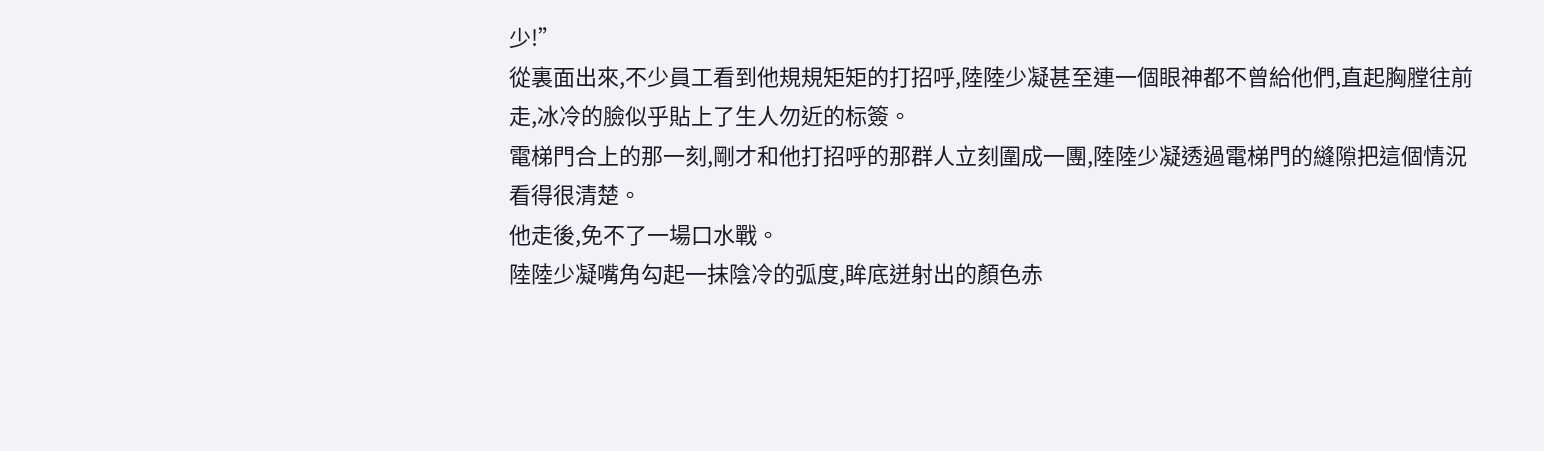少!”
從裏面出來,不少員工看到他規規矩矩的打招呼,陸陸少凝甚至連一個眼神都不曾給他們,直起胸膛往前走,冰冷的臉似乎貼上了生人勿近的标簽。
電梯門合上的那一刻,剛才和他打招呼的那群人立刻圍成一團,陸陸少凝透過電梯門的縫隙把這個情況看得很清楚。
他走後,免不了一場口水戰。
陸陸少凝嘴角勾起一抹陰冷的弧度,眸底迸射出的顏色赤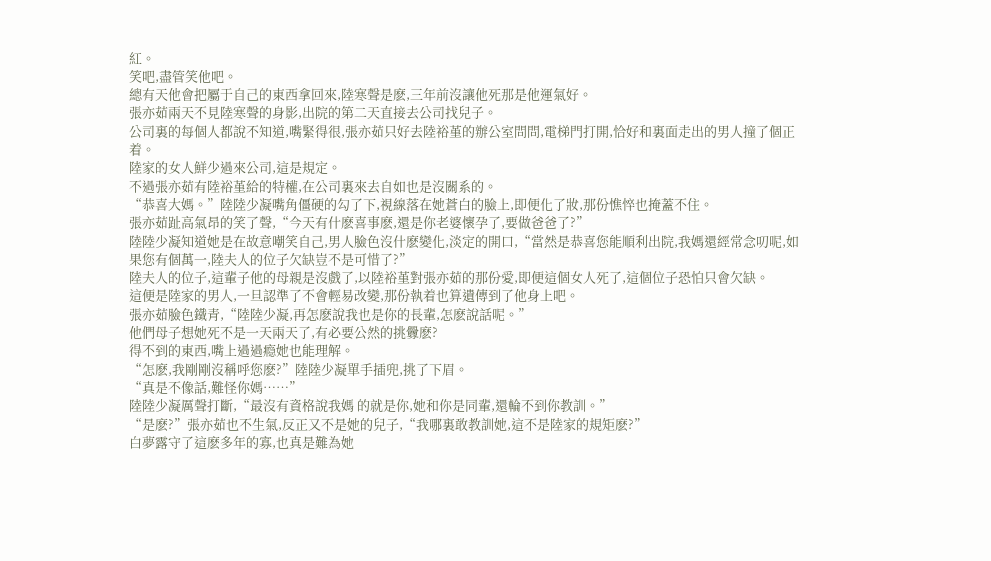紅。
笑吧,盡管笑他吧。
總有天他會把屬于自己的東西拿回來,陸寒聲是麽,三年前沒讓他死那是他運氣好。
張亦茹兩天不見陸寒聲的身影,出院的第二天直接去公司找兒子。
公司裏的每個人都說不知道,嘴緊得很,張亦茹只好去陸裕堇的辦公室問問,電梯門打開,恰好和裏面走出的男人撞了個正着。
陸家的女人鮮少過來公司,這是規定。
不過張亦茹有陸裕堇給的特權,在公司裏來去自如也是沒關系的。
“恭喜大媽。”陸陸少凝嘴角僵硬的勾了下,視線落在她蒼白的臉上,即便化了妝,那份憔悴也掩蓋不住。
張亦茹趾高氣昂的笑了聲,“今天有什麽喜事麽,還是你老婆懷孕了,要做爸爸了?”
陸陸少凝知道她是在故意嘲笑自己,男人臉色沒什麽變化,淡定的開口,“當然是恭喜您能順利出院,我媽還經常念叨呢,如果您有個萬一,陸夫人的位子欠缺豈不是可惜了?”
陸夫人的位子,這輩子他的母親是沒戲了,以陸裕堇對張亦茹的那份愛,即便這個女人死了,這個位子恐怕只會欠缺。
這便是陸家的男人,一旦認準了不會輕易改變,那份執着也算遺傳到了他身上吧。
張亦茹臉色鐵青,“陸陸少凝,再怎麽說我也是你的長輩,怎麽說話呢。”
他們母子想她死不是一天兩天了,有必要公然的挑釁麽?
得不到的東西,嘴上過過瘾她也能理解。
“怎麽,我剛剛沒稱呼您麽?”陸陸少凝單手插兜,挑了下眉。
“真是不像話,難怪你媽……”
陸陸少凝厲聲打斷,“最沒有資格說我媽 的就是你,她和你是同輩,還輪不到你教訓。”
“是麽?”張亦茹也不生氣,反正又不是她的兒子,“我哪裏敢教訓她,這不是陸家的規矩麽?”
白夢露守了這麽多年的寡,也真是難為她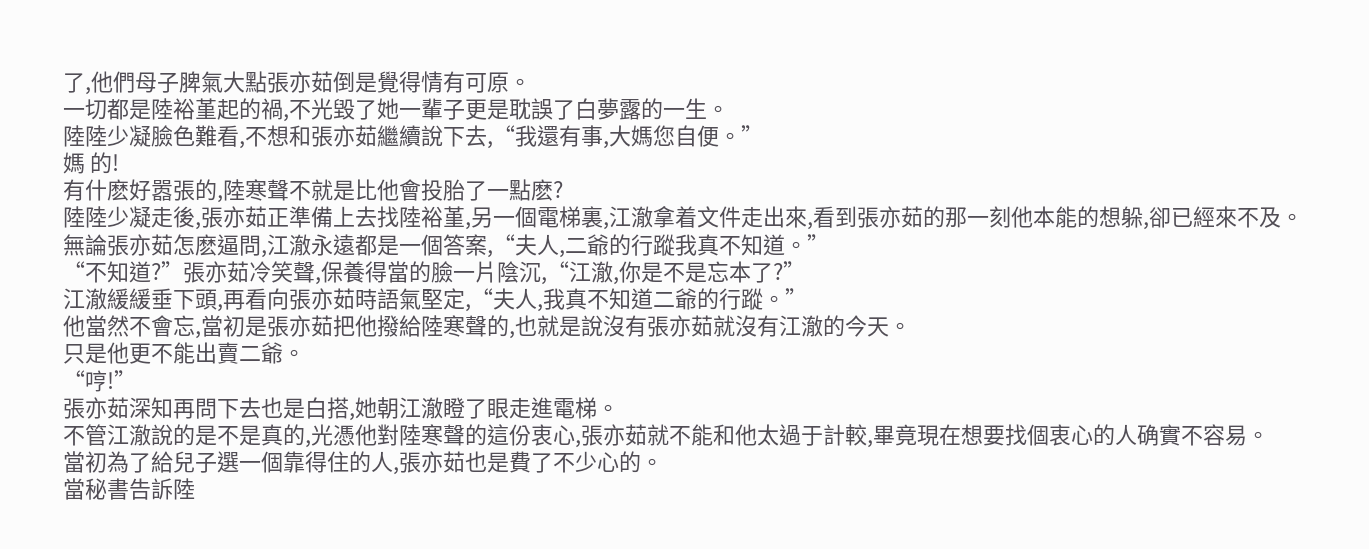了,他們母子脾氣大點張亦茹倒是覺得情有可原。
一切都是陸裕堇起的禍,不光毀了她一輩子更是耽誤了白夢露的一生。
陸陸少凝臉色難看,不想和張亦茹繼續說下去,“我還有事,大媽您自便。”
媽 的!
有什麽好嚣張的,陸寒聲不就是比他會投胎了一點麽?
陸陸少凝走後,張亦茹正準備上去找陸裕堇,另一個電梯裏,江澈拿着文件走出來,看到張亦茹的那一刻他本能的想躲,卻已經來不及。
無論張亦茹怎麽逼問,江澈永遠都是一個答案,“夫人,二爺的行蹤我真不知道。”
“不知道?”張亦茹冷笑聲,保養得當的臉一片陰沉,“江澈,你是不是忘本了?”
江澈緩緩垂下頭,再看向張亦茹時語氣堅定,“夫人,我真不知道二爺的行蹤。”
他當然不會忘,當初是張亦茹把他撥給陸寒聲的,也就是說沒有張亦茹就沒有江澈的今天。
只是他更不能出賣二爺。
“哼!”
張亦茹深知再問下去也是白搭,她朝江澈瞪了眼走進電梯。
不管江澈說的是不是真的,光憑他對陸寒聲的這份衷心,張亦茹就不能和他太過于計較,畢竟現在想要找個衷心的人确實不容易。
當初為了給兒子選一個靠得住的人,張亦茹也是費了不少心的。
當秘書告訴陸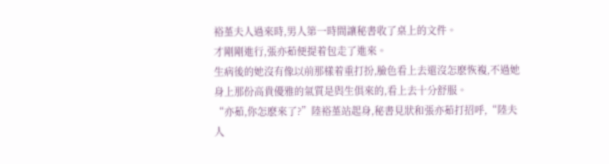裕堇夫人過來時,男人第一時間讓秘書收了桌上的文件。
才剛剛進行,張亦茹便提着包走了進來。
生病後的她沒有像以前那樣着重打扮,臉色看上去還沒怎麽恢複,不過她身上那份高貴優雅的氣質是與生俱來的,看上去十分舒服。
“亦茹,你怎麽來了?”陸裕堇站起身,秘書見狀和張亦茹打招呼,“陸夫人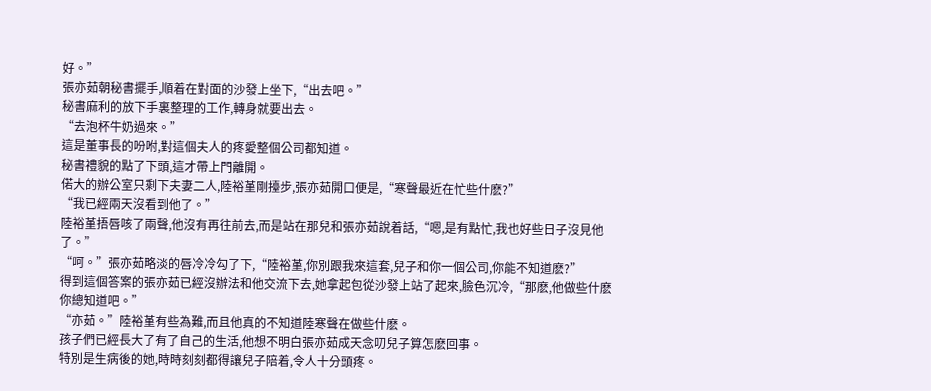好。”
張亦茹朝秘書擺手,順着在對面的沙發上坐下,“出去吧。”
秘書麻利的放下手裏整理的工作,轉身就要出去。
“去泡杯牛奶過來。”
這是董事長的吩咐,對這個夫人的疼愛整個公司都知道。
秘書禮貌的點了下頭,這才帶上門離開。
偌大的辦公室只剩下夫妻二人,陸裕堇剛擡步,張亦茹開口便是,“寒聲最近在忙些什麽?”
“我已經兩天沒看到他了。”
陸裕堇捂唇咳了兩聲,他沒有再往前去,而是站在那兒和張亦茹說着話,“嗯,是有點忙,我也好些日子沒見他了。”
“呵。”張亦茹略淡的唇冷冷勾了下,“陸裕堇,你別跟我來這套,兒子和你一個公司,你能不知道麽?”
得到這個答案的張亦茹已經沒辦法和他交流下去,她拿起包從沙發上站了起來,臉色沉冷,“那麽,他做些什麽你總知道吧。”
“亦茹。”陸裕堇有些為難,而且他真的不知道陸寒聲在做些什麽。
孩子們已經長大了有了自己的生活,他想不明白張亦茹成天念叨兒子算怎麽回事。
特別是生病後的她,時時刻刻都得讓兒子陪着,令人十分頭疼。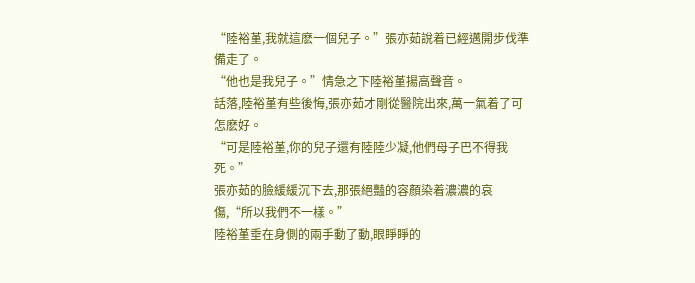“陸裕堇,我就這麽一個兒子。”張亦茹說着已經邁開步伐準備走了。
“他也是我兒子。”情急之下陸裕堇揚高聲音。
話落,陸裕堇有些後悔,張亦茹才剛從醫院出來,萬一氣着了可怎麽好。
“可是陸裕堇,你的兒子還有陸陸少凝,他們母子巴不得我死。”
張亦茹的臉緩緩沉下去,那張絕豔的容顏染着濃濃的哀傷,“所以我們不一樣。”
陸裕堇垂在身側的兩手動了動,眼睜睜的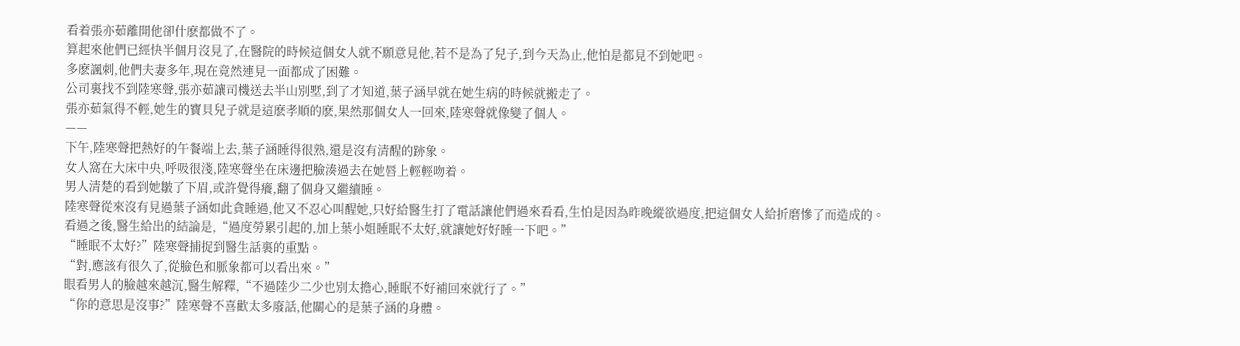看着張亦茹離開他卻什麽都做不了。
算起來他們已經快半個月沒見了,在醫院的時候這個女人就不願意見他,若不是為了兒子,到今天為止,他怕是都見不到她吧。
多麽諷刺,他們夫妻多年,現在竟然連見一面都成了困難。
公司裏找不到陸寒聲,張亦茹讓司機送去半山別墅,到了才知道,葉子涵早就在她生病的時候就搬走了。
張亦茹氣得不輕,她生的寶貝兒子就是這麽孝順的麽,果然那個女人一回來,陸寒聲就像變了個人。
——
下午,陸寒聲把熱好的午餐端上去,葉子涵睡得很熟,還是沒有清醒的跡象。
女人窩在大床中央,呼吸很淺,陸寒聲坐在床邊把臉湊過去在她唇上輕輕吻着。
男人清楚的看到她皺了下眉,或許覺得癢,翻了個身又繼續睡。
陸寒聲從來沒有見過葉子涵如此貪睡過,他又不忍心叫醒她,只好給醫生打了電話讓他們過來看看,生怕是因為昨晚縱欲過度,把這個女人給折磨慘了而造成的。
看過之後,醫生給出的結論是,“過度勞累引起的,加上葉小姐睡眠不太好,就讓她好好睡一下吧。”
“睡眠不太好?”陸寒聲捕捉到醫生話裏的重點。
“對,應該有很久了,從臉色和脈象都可以看出來。”
眼看男人的臉越來越沉,醫生解釋,“不過陸少二少也別太擔心,睡眠不好補回來就行了。”
“你的意思是沒事?”陸寒聲不喜歡太多廢話,他關心的是葉子涵的身體。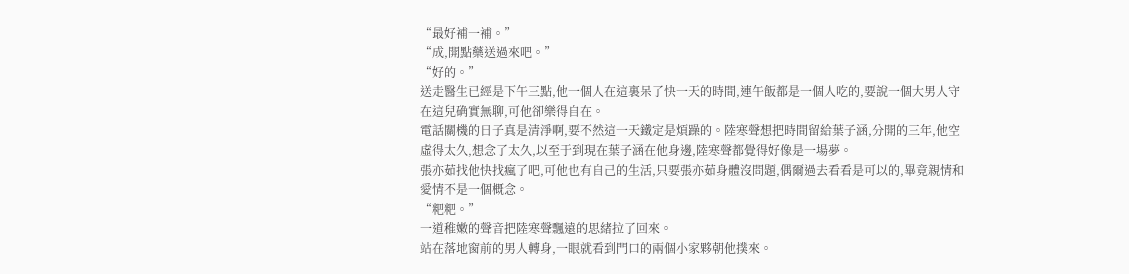“最好補一補。”
“成,開點藥送過來吧。”
“好的。”
送走醫生已經是下午三點,他一個人在這裏呆了快一天的時間,連午飯都是一個人吃的,要說一個大男人守在這兒确實無聊,可他卻樂得自在。
電話關機的日子真是清淨啊,要不然這一天鐵定是煩躁的。陸寒聲想把時間留給葉子涵,分開的三年,他空虛得太久,想念了太久,以至于到現在葉子涵在他身邊,陸寒聲都覺得好像是一場夢。
張亦茹找他快找瘋了吧,可他也有自己的生活,只要張亦茹身體沒問題,偶爾過去看看是可以的,畢竟親情和愛情不是一個概念。
“粑粑。”
一道稚嫩的聲音把陸寒聲飄遠的思緒拉了回來。
站在落地窗前的男人轉身,一眼就看到門口的兩個小家夥朝他撲來。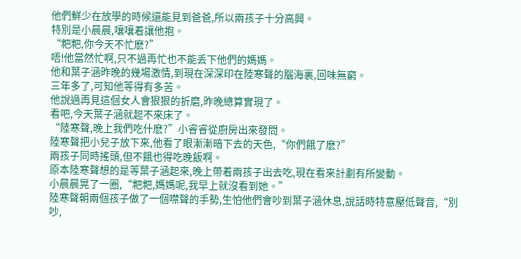他們鮮少在放學的時候還能見到爸爸,所以兩孩子十分高興。
特別是小晨晨,嚷嚷着讓他抱。
“粑粑,你今天不忙麽?”
唔!他當然忙啊,只不過再忙也不能丢下他們的媽媽。
他和葉子涵昨晚的幾場激情,到現在深深印在陸寒聲的腦海裏,回味無窮。
三年多了,可知他等得有多苦。
他說過再見這個女人會狠狠的折磨,昨晚總算實現了。
看吧,今天葉子涵就起不來床了。
“陸寒聲,晚上我們吃什麽?”小睿睿從廚房出來發問。
陸寒聲把小兒子放下來,他看了眼漸漸暗下去的天色,“你們餓了麽?”
兩孩子同時搖頭,但不餓也得吃晚飯啊。
原本陸寒聲想的是等葉子涵起來,晚上帶着兩孩子出去吃,現在看來計劃有所變動。
小晨晨晃了一圈,“粑粑,媽媽呢,我早上就沒看到她。”
陸寒聲朝兩個孩子做了一個噤聲的手勢,生怕他們會吵到葉子涵休息,說話時特意壓低聲音,“別吵,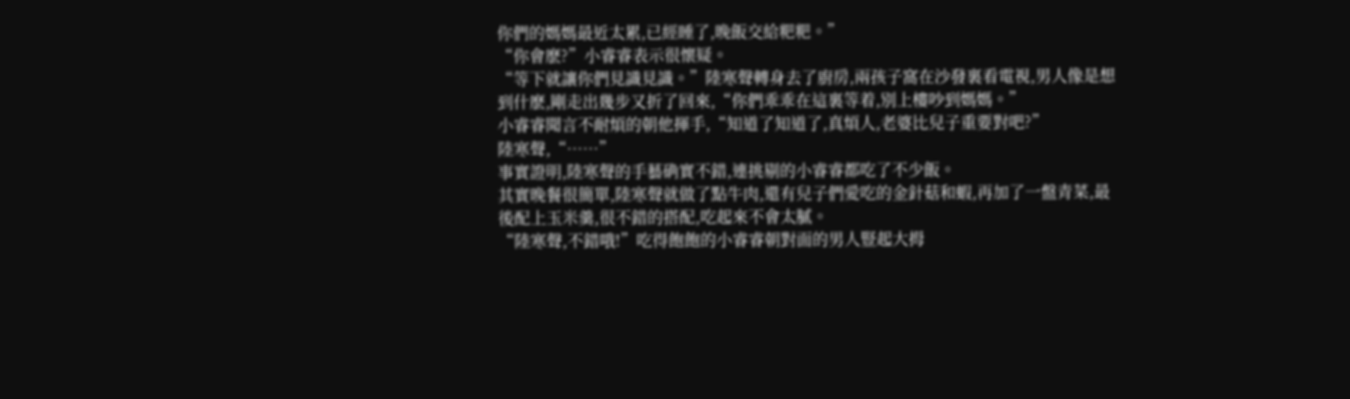你們的媽媽最近太累,已經睡了,晚飯交給粑粑。”
“你會麽?”小睿睿表示很懷疑。
“等下就讓你們見識見識。”陸寒聲轉身去了廚房,兩孩子窩在沙發裏看電視,男人像是想到什麽,剛走出幾步又折了回來,“你們乖乖在這裏等着,別上樓吵到媽媽。”
小睿睿聞言不耐煩的朝他揮手,“知道了知道了,真煩人,老婆比兒子重要對吧?”
陸寒聲,“……”
事實證明,陸寒聲的手藝确實不錯,連挑剔的小睿睿都吃了不少飯。
其實晚餐很簡單,陸寒聲就做了點牛肉,還有兒子們愛吃的金針菇和蝦,再加了一盤青菜,最後配上玉米羹,很不錯的搭配,吃起來不會太膩。
“陸寒聲,不錯哦!”吃得飽飽的小睿睿朝對面的男人豎起大拇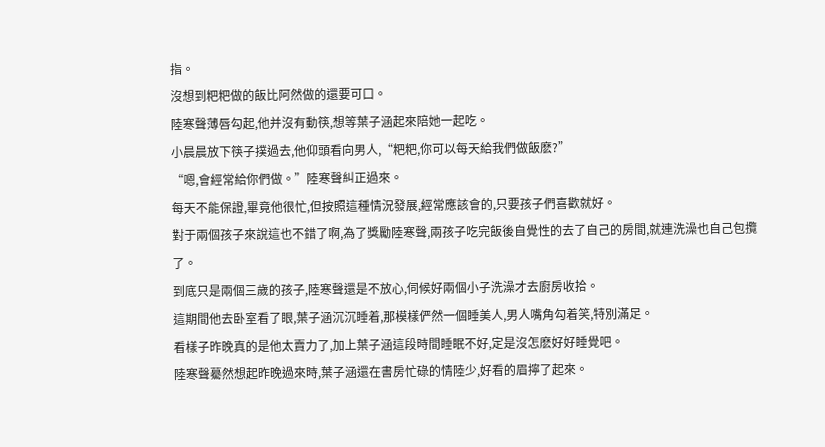指。
沒想到粑粑做的飯比阿然做的還要可口。
陸寒聲薄唇勾起,他并沒有動筷,想等葉子涵起來陪她一起吃。
小晨晨放下筷子撲過去,他仰頭看向男人,“粑粑,你可以每天給我們做飯麽?”
“嗯,會經常給你們做。”陸寒聲糾正過來。
每天不能保證,畢竟他很忙,但按照這種情況發展,經常應該會的,只要孩子們喜歡就好。
對于兩個孩子來說這也不錯了啊,為了獎勵陸寒聲,兩孩子吃完飯後自覺性的去了自己的房間,就連洗澡也自己包攬了。
到底只是兩個三歲的孩子,陸寒聲還是不放心,伺候好兩個小子洗澡才去廚房收拾。
這期間他去卧室看了眼,葉子涵沉沉睡着,那模樣俨然一個睡美人,男人嘴角勾着笑,特別滿足。
看樣子昨晚真的是他太賣力了,加上葉子涵這段時間睡眠不好,定是沒怎麽好好睡覺吧。
陸寒聲驀然想起昨晚過來時,葉子涵還在書房忙碌的情陸少,好看的眉擰了起來。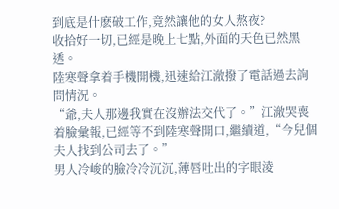到底是什麽破工作,竟然讓他的女人熬夜?
收拾好一切,已經是晚上七點,外面的天色已然黑透。
陸寒聲拿着手機開機,迅速給江澈撥了電話過去詢問情況。
“爺,夫人那邊我實在沒辦法交代了。”江澈哭喪着臉彙報,已經等不到陸寒聲開口,繼續道,“今兒個夫人找到公司去了。”
男人冷峻的臉冷冷沉沉,薄唇吐出的字眼淩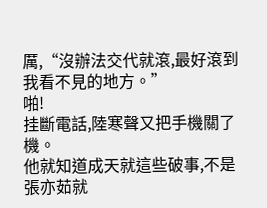厲,“沒辦法交代就滾,最好滾到我看不見的地方。”
啪!
挂斷電話,陸寒聲又把手機關了機。
他就知道成天就這些破事,不是張亦茹就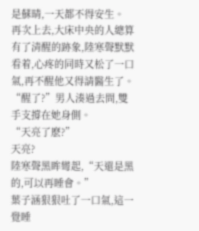是蘇晴,一天都不得安生。
再次上去,大床中央的人總算有了清醒的跡象,陸寒聲默默看着,心疼的同時又松了一口氣,再不醒他又得請醫生了。
“醒了?”男人湊過去問,雙手支撐在她身側。
“天亮了麽?”
天亮?
陸寒聲黑眸彎起,“天還是黑的,可以再睡會。”
葉子涵狠狠吐了一口氣,這一覺睡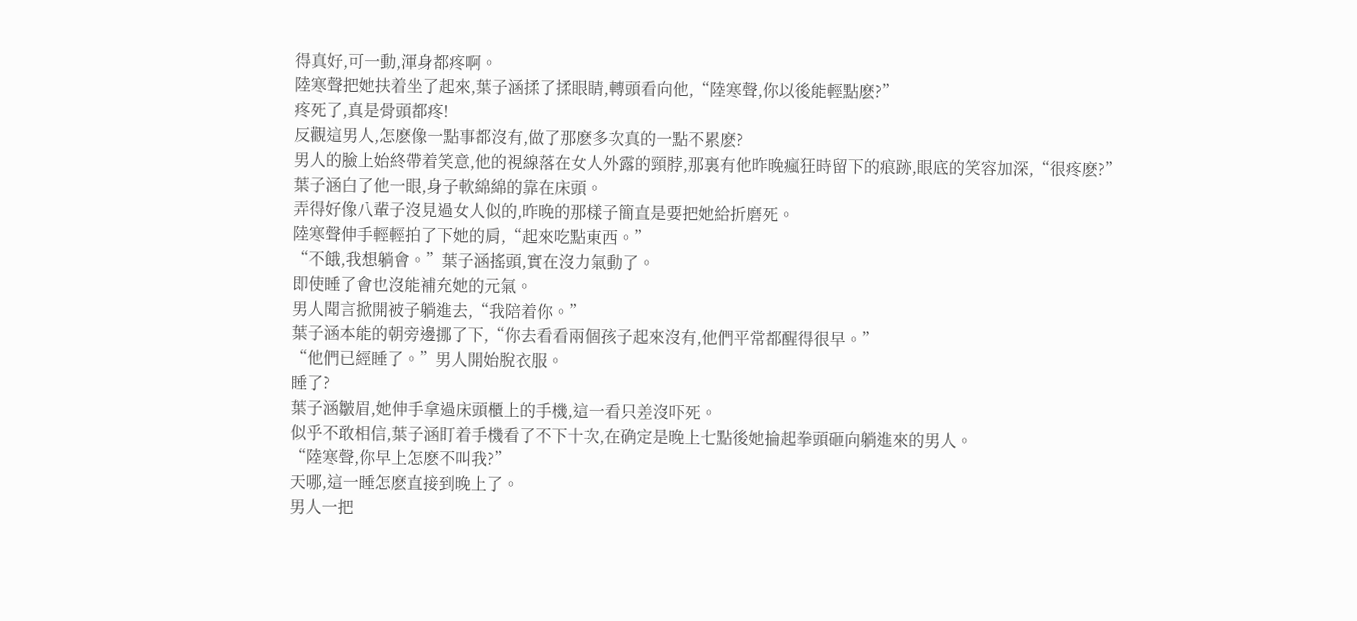得真好,可一動,渾身都疼啊。
陸寒聲把她扶着坐了起來,葉子涵揉了揉眼睛,轉頭看向他,“陸寒聲,你以後能輕點麽?”
疼死了,真是骨頭都疼!
反觀這男人,怎麽像一點事都沒有,做了那麽多次真的一點不累麽?
男人的臉上始終帶着笑意,他的視線落在女人外露的頸脖,那裏有他昨晚瘋狂時留下的痕跡,眼底的笑容加深,“很疼麽?”
葉子涵白了他一眼,身子軟綿綿的靠在床頭。
弄得好像八輩子沒見過女人似的,昨晚的那樣子簡直是要把她給折磨死。
陸寒聲伸手輕輕拍了下她的肩,“起來吃點東西。”
“不餓,我想躺會。”葉子涵搖頭,實在沒力氣動了。
即使睡了會也沒能補充她的元氣。
男人聞言掀開被子躺進去,“我陪着你。”
葉子涵本能的朝旁邊挪了下,“你去看看兩個孩子起來沒有,他們平常都醒得很早。”
“他們已經睡了。”男人開始脫衣服。
睡了?
葉子涵皺眉,她伸手拿過床頭櫃上的手機,這一看只差沒吓死。
似乎不敢相信,葉子涵盯着手機看了不下十次,在确定是晚上七點後她掄起拳頭砸向躺進來的男人。
“陸寒聲,你早上怎麽不叫我?”
天哪,這一睡怎麽直接到晚上了。
男人一把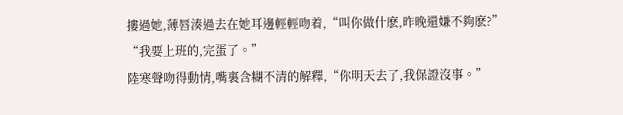摟過她,薄唇湊過去在她耳邊輕輕吻着,“叫你做什麽,昨晚還嫌不夠麽?”
“我要上班的,完蛋了。”
陸寒聲吻得動情,嘴裏含糊不清的解釋,“你明天去了,我保證沒事。”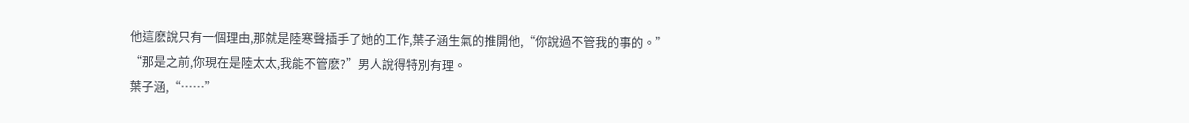他這麽說只有一個理由,那就是陸寒聲插手了她的工作,葉子涵生氣的推開他,“你說過不管我的事的。”
“那是之前,你現在是陸太太,我能不管麽?”男人說得特別有理。
葉子涵,“……”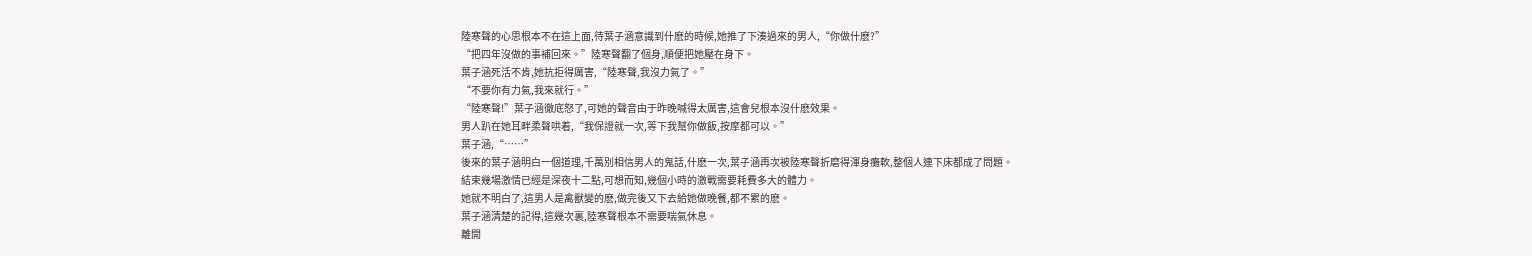陸寒聲的心思根本不在這上面,待葉子涵意識到什麽的時候,她推了下湊過來的男人,“你做什麽?”
“把四年沒做的事補回來。”陸寒聲翻了個身,順便把她壓在身下。
葉子涵死活不肯,她抗拒得厲害,“陸寒聲,我沒力氣了。”
“不要你有力氣,我來就行。”
“陸寒聲!”葉子涵徹底怒了,可她的聲音由于昨晚喊得太厲害,這會兒根本沒什麽效果。
男人趴在她耳畔柔聲哄着,“我保證就一次,等下我幫你做飯,按摩都可以。”
葉子涵,“……”
後來的葉子涵明白一個道理,千萬別相信男人的鬼話,什麽一次,葉子涵再次被陸寒聲折磨得渾身癱軟,整個人連下床都成了問題。
結束幾場激情已經是深夜十二點,可想而知,幾個小時的激戰需要耗費多大的體力。
她就不明白了,這男人是禽獸變的麽,做完後又下去給她做晚餐,都不累的麽。
葉子涵清楚的記得,這幾次裏,陸寒聲根本不需要喘氣休息。
離開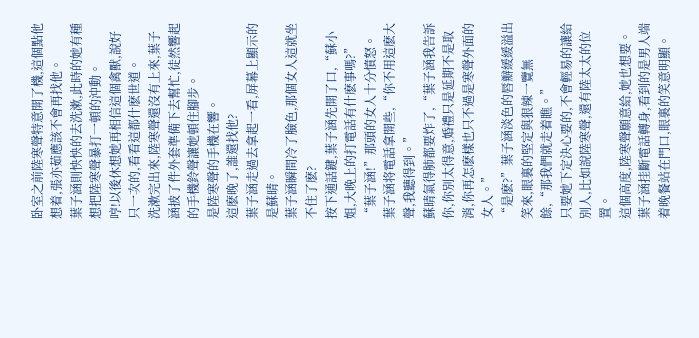卧室之前陸寒聲特意開了機,這個點他想着,張亦茹應該不會再找他。
葉子涵則怏怏的去洗漱,此時的她有種想把陸寒聲暴打一頓的沖動。
哼!以後休想她再相信這個禽獸,說好只一次的,看看這都什麽世道。
洗漱完出來,陸寒聲還沒有上來,葉子涵披了件外套準備下去幫忙,徒然響起的手機鈴聲讓她頓住腳步。
是陸寒聲的手機在響。
這麽晚了,誰還找他?
葉子涵走過去拿起一看,屏幕上顯示的是蘇晴。
葉子涵瞬間冷了臉色,那個女人這就坐不住了麽?
按下通話鍵,葉子涵先開了口,“蘇小姐,大晚上的打電話有什麽事嗎?”
“葉子涵!”那頭的女人十分憤怒。
葉子涵将電話拿開些,“你不用這麽大聲,我聽得到。”
蘇晴氣得肺都要炸了,“葉子涵我告訴你,你別太得意,婚禮只是延期不是取消,你再怎麽樣也只不過是寒聲外面的女人。”
“是麽?”葉子涵淡色的唇瓣緩緩溢出笑來,眼裏的堅定與狠辣一覽無餘,“那我們就走着瞧。”
只要她下定決心要的,不會輕易的讓給別人,比如說陸寒聲,還有陸太太的位置。
這個高度,陸寒聲願意給,她也想要。
葉子涵挂斷電話轉身,看到的是男人端着晚餐站在門口,眼裏的笑意明顯。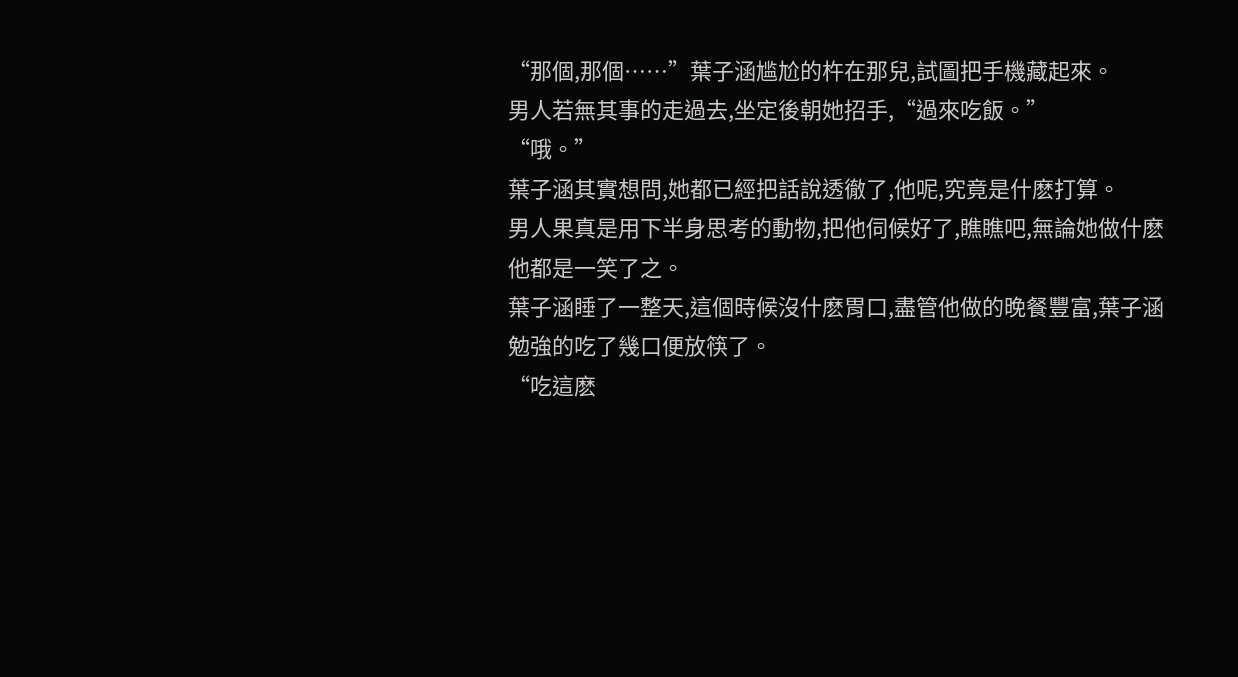“那個,那個……”葉子涵尴尬的杵在那兒,試圖把手機藏起來。
男人若無其事的走過去,坐定後朝她招手,“過來吃飯。”
“哦。”
葉子涵其實想問,她都已經把話說透徹了,他呢,究竟是什麽打算。
男人果真是用下半身思考的動物,把他伺候好了,瞧瞧吧,無論她做什麽他都是一笑了之。
葉子涵睡了一整天,這個時候沒什麽胃口,盡管他做的晚餐豐富,葉子涵勉強的吃了幾口便放筷了。
“吃這麽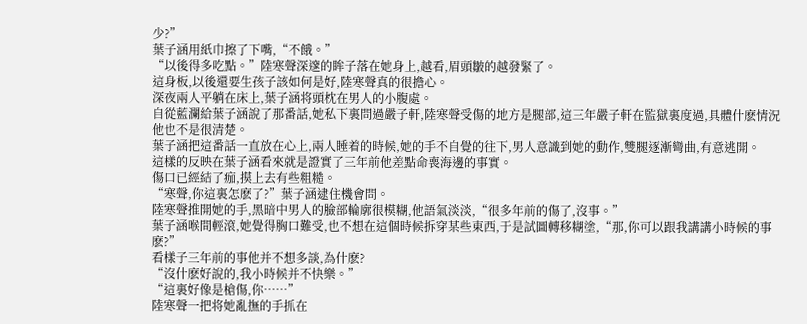少?”
葉子涵用紙巾擦了下嘴,“不餓。”
“以後得多吃點。”陸寒聲深邃的眸子落在她身上,越看,眉頭皺的越發緊了。
這身板,以後還要生孩子該如何是好,陸寒聲真的很擔心。
深夜兩人平躺在床上,葉子涵将頭枕在男人的小腹處。
自從藍瀾給葉子涵說了那番話,她私下裏問過嚴子軒,陸寒聲受傷的地方是腿部,這三年嚴子軒在監獄裏度過,具體什麽情況他也不是很清楚。
葉子涵把這番話一直放在心上,兩人睡着的時候,她的手不自覺的往下,男人意識到她的動作,雙腿逐漸彎曲,有意逃開。
這樣的反映在葉子涵看來就是證實了三年前他差點命喪海邊的事實。
傷口已經結了痂,摸上去有些粗糙。
“寒聲,你這裏怎麽了?”葉子涵逮住機會問。
陸寒聲推開她的手,黑暗中男人的臉部輪廓很模糊,他語氣淡淡,“很多年前的傷了,沒事。”
葉子涵喉間輕滾,她覺得胸口難受,也不想在這個時候拆穿某些東西,于是試圖轉移糊塗,“那,你可以跟我講講小時候的事麽?”
看樣子三年前的事他并不想多談,為什麽?
“沒什麽好說的,我小時候并不快樂。”
“這裏好像是槍傷,你……”
陸寒聲一把将她亂撫的手抓在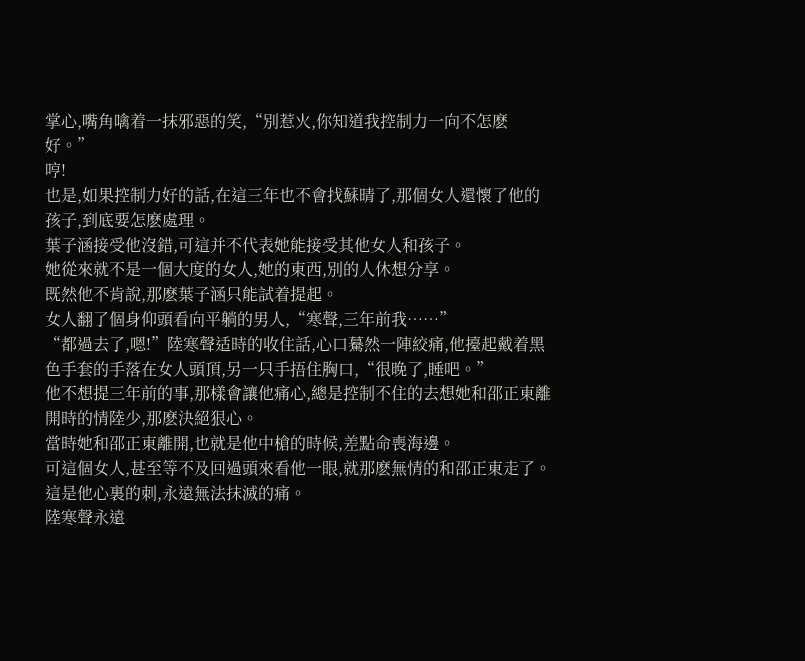掌心,嘴角噙着一抹邪惡的笑,“別惹火,你知道我控制力一向不怎麽好。”
哼!
也是,如果控制力好的話,在這三年也不會找蘇晴了,那個女人還懷了他的孩子,到底要怎麽處理。
葉子涵接受他沒錯,可這并不代表她能接受其他女人和孩子。
她從來就不是一個大度的女人,她的東西,別的人休想分享。
既然他不肯說,那麽葉子涵只能試着提起。
女人翻了個身仰頭看向平躺的男人,“寒聲,三年前我……”
“都過去了,嗯!”陸寒聲适時的收住話,心口驀然一陣絞痛,他擡起戴着黑色手套的手落在女人頭頂,另一只手捂住胸口,“很晚了,睡吧。”
他不想提三年前的事,那樣會讓他痛心,總是控制不住的去想她和邵正東離開時的情陸少,那麽決絕狠心。
當時她和邵正東離開,也就是他中槍的時候,差點命喪海邊。
可這個女人,甚至等不及回過頭來看他一眼,就那麽無情的和邵正東走了。
這是他心裏的刺,永遠無法抹滅的痛。
陸寒聲永遠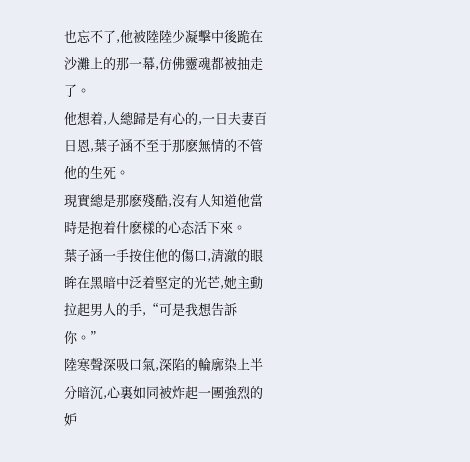也忘不了,他被陸陸少凝擊中後跪在沙灘上的那一幕,仿佛靈魂都被抽走了。
他想着,人總歸是有心的,一日夫妻百日恩,葉子涵不至于那麽無情的不管他的生死。
現實總是那麽殘酷,沒有人知道他當時是抱着什麽樣的心态活下來。
葉子涵一手按住他的傷口,清澈的眼眸在黑暗中泛着堅定的光芒,她主動拉起男人的手,“可是我想告訴你。”
陸寒聲深吸口氣,深陷的輪廓染上半分暗沉,心裏如同被炸起一團強烈的妒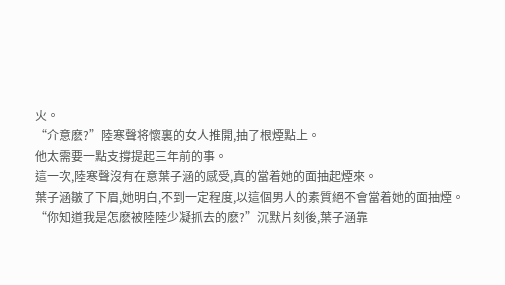火。
“介意麽?”陸寒聲将懷裏的女人推開,抽了根煙點上。
他太需要一點支撐提起三年前的事。
這一次,陸寒聲沒有在意葉子涵的感受,真的當着她的面抽起煙來。
葉子涵皺了下眉,她明白,不到一定程度,以這個男人的素質絕不會當着她的面抽煙。
“你知道我是怎麽被陸陸少凝抓去的麽?”沉默片刻後,葉子涵靠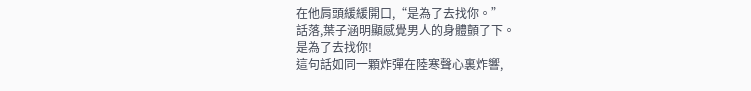在他肩頭緩緩開口,“是為了去找你。”
話落,葉子涵明顯感覺男人的身體顫了下。
是為了去找你!
這句話如同一顆炸彈在陸寒聲心裏炸響,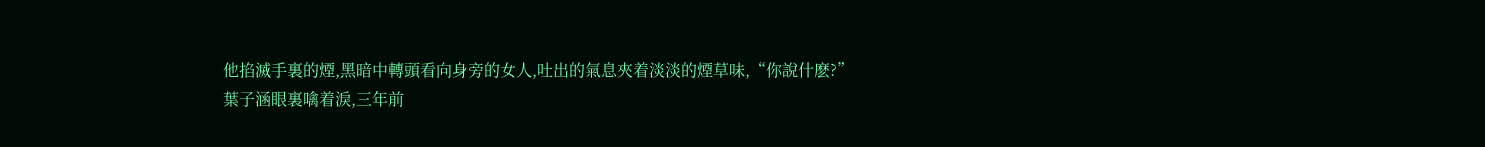他掐滅手裏的煙,黑暗中轉頭看向身旁的女人,吐出的氣息夾着淡淡的煙草味,“你說什麽?”
葉子涵眼裏噙着淚,三年前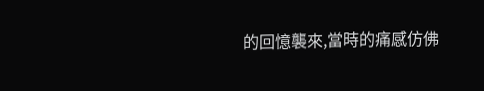的回憶襲來,當時的痛感仿佛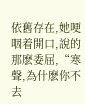依舊存在,她哽咽着開口,說的那麽委屈,“寒聲,為什麽你不去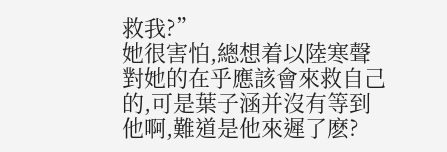救我?”
她很害怕,總想着以陸寒聲對她的在乎應該會來救自己的,可是葉子涵并沒有等到他啊,難道是他來遲了麽?